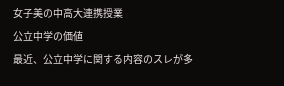女子美の中高大連携授業
公立中学の価値
最近、公立中学に関する内容のスレが多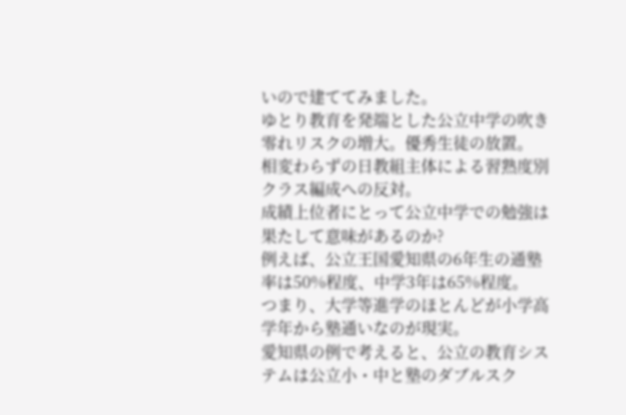いので建ててみました。
ゆとり教育を発端とした公立中学の吹き零れリスクの増大。優秀生徒の放置。
相変わらずの日教組主体による習熟度別クラス編成への反対。
成績上位者にとって公立中学での勉強は果たして意味があるのか?
例えば、公立王国愛知県の6年生の通塾率は50%程度、中学3年は65%程度。
つまり、大学等進学のほとんどが小学高学年から塾通いなのが現実。
愛知県の例で考えると、公立の教育システムは公立小・中と塾のダブルスク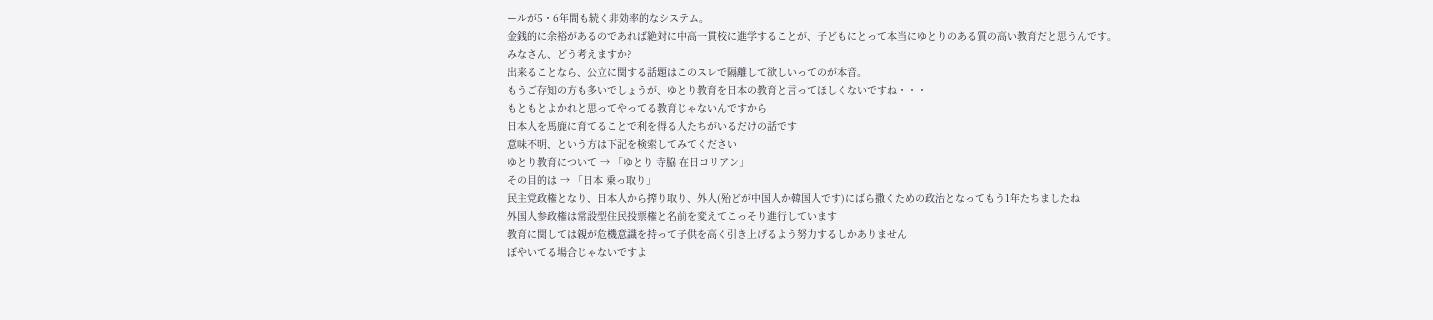ールが5・6年間も続く非効率的なシステム。
金銭的に余裕があるのであれば絶対に中高一貫校に進学することが、子どもにとって本当にゆとりのある質の高い教育だと思うんです。
みなさん、どう考えますか?
出来ることなら、公立に関する話題はこのスレで隔離して欲しいってのが本音。
もうご存知の方も多いでしょうが、ゆとり教育を日本の教育と言ってほしくないですね・・・
もともとよかれと思ってやってる教育じゃないんですから
日本人を馬鹿に育てることで利を得る人たちがいるだけの話です
意味不明、という方は下記を検索してみてください
ゆとり教育について → 「ゆとり 寺脇 在日コリアン」
その目的は → 「日本 乗っ取り」
民主党政権となり、日本人から搾り取り、外人(殆どが中国人か韓国人です)にばら撒くための政治となってもう1年たちましたね
外国人参政権は常設型住民投票権と名前を変えてこっそり進行しています
教育に関しては親が危機意識を持って子供を高く引き上げるよう努力するしかありません
ぼやいてる場合じゃないですよ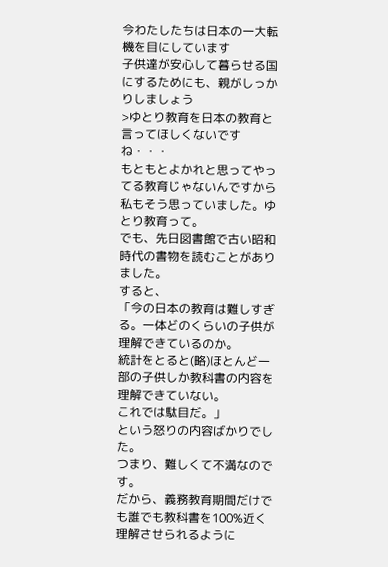今わたしたちは日本の一大転機を目にしています
子供達が安心して暮らせる国にするためにも、親がしっかりしましょう
>ゆとり教育を日本の教育と言ってほしくないですね・・・
もともとよかれと思ってやってる教育じゃないんですから
私もそう思っていました。ゆとり教育って。
でも、先日図書館で古い昭和時代の書物を読むことがありました。
すると、
「今の日本の教育は難しすぎる。一体どのくらいの子供が理解できているのか。
統計をとると(略)ほとんど一部の子供しか教科書の内容を理解できていない。
これでは駄目だ。」
という怒りの内容ばかりでした。
つまり、難しくて不満なのです。
だから、義務教育期間だけでも誰でも教科書を100%近く理解させられるように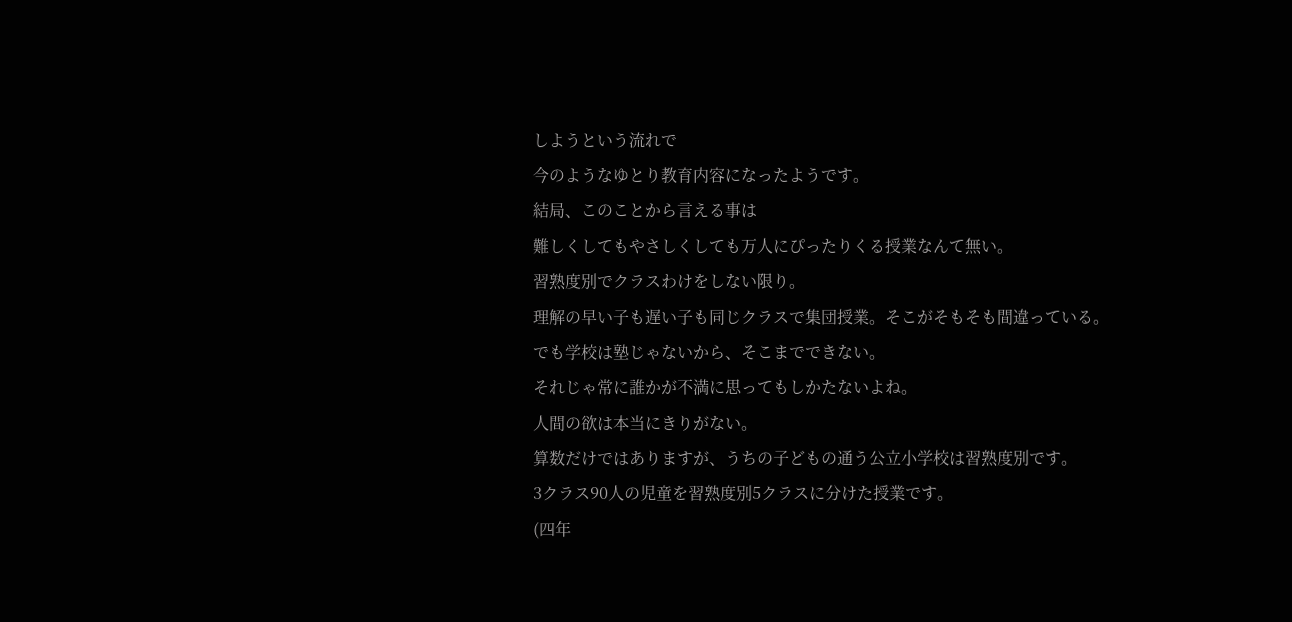しようという流れで
今のようなゆとり教育内容になったようです。
結局、このことから言える事は
難しくしてもやさしくしても万人にぴったりくる授業なんて無い。
習熟度別でクラスわけをしない限り。
理解の早い子も遅い子も同じクラスで集団授業。そこがそもそも間違っている。
でも学校は塾じゃないから、そこまでできない。
それじゃ常に誰かが不満に思ってもしかたないよね。
人間の欲は本当にきりがない。
算数だけではありますが、うちの子どもの通う公立小学校は習熟度別です。
3クラス90人の児童を習熟度別5クラスに分けた授業です。
(四年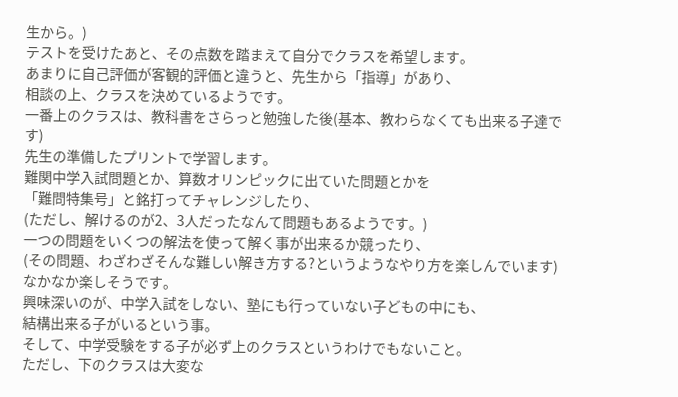生から。)
テストを受けたあと、その点数を踏まえて自分でクラスを希望します。
あまりに自己評価が客観的評価と違うと、先生から「指導」があり、
相談の上、クラスを決めているようです。
一番上のクラスは、教科書をさらっと勉強した後(基本、教わらなくても出来る子達です)
先生の準備したプリントで学習します。
難関中学入試問題とか、算数オリンピックに出ていた問題とかを
「難問特集号」と銘打ってチャレンジしたり、
(ただし、解けるのが2、3人だったなんて問題もあるようです。)
一つの問題をいくつの解法を使って解く事が出来るか競ったり、
(その問題、わざわざそんな難しい解き方する?というようなやり方を楽しんでいます)
なかなか楽しそうです。
興味深いのが、中学入試をしない、塾にも行っていない子どもの中にも、
結構出来る子がいるという事。
そして、中学受験をする子が必ず上のクラスというわけでもないこと。
ただし、下のクラスは大変な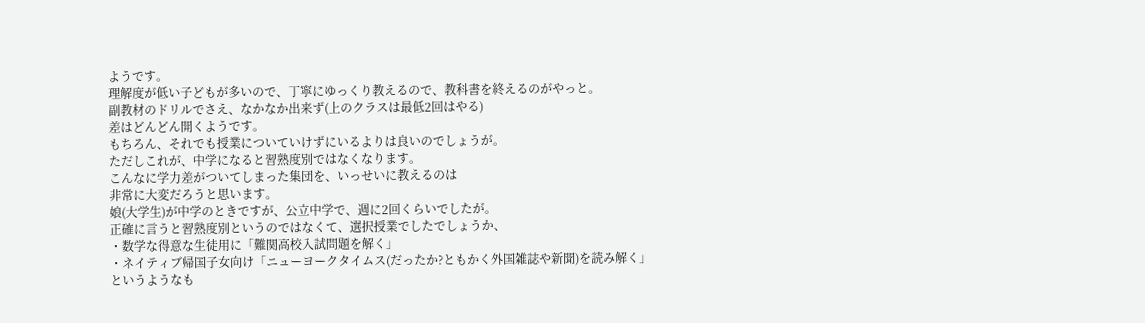ようです。
理解度が低い子どもが多いので、丁寧にゆっくり教えるので、教科書を終えるのがやっと。
副教材のドリルでさえ、なかなか出来ず(上のクラスは最低2回はやる)
差はどんどん開くようです。
もちろん、それでも授業についていけずにいるよりは良いのでしょうが。
ただしこれが、中学になると習熟度別ではなくなります。
こんなに学力差がついてしまった集団を、いっせいに教えるのは
非常に大変だろうと思います。
娘(大学生)が中学のときですが、公立中学で、週に2回くらいでしたが。
正確に言うと習熟度別というのではなくて、選択授業でしたでしょうか、
・数学な得意な生徒用に「難関高校入試問題を解く」
・ネイティブ帰国子女向け「ニューヨークタイムス(だったか?ともかく外国雑誌や新聞)を読み解く」
というようなも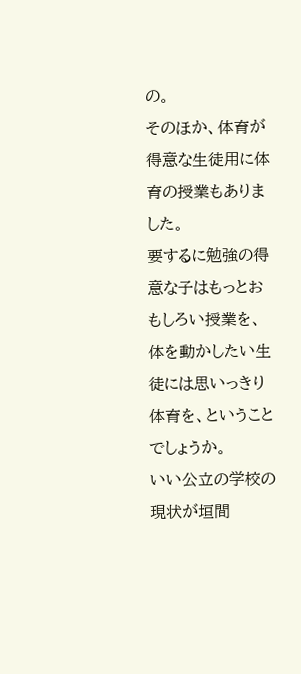の。
そのほか、体育が得意な生徒用に体育の授業もありました。
要するに勉強の得意な子はもっとおもしろい授業を、体を動かしたい生徒には思いっきり体育を、ということでしょうか。
いい公立の学校の現状が垣間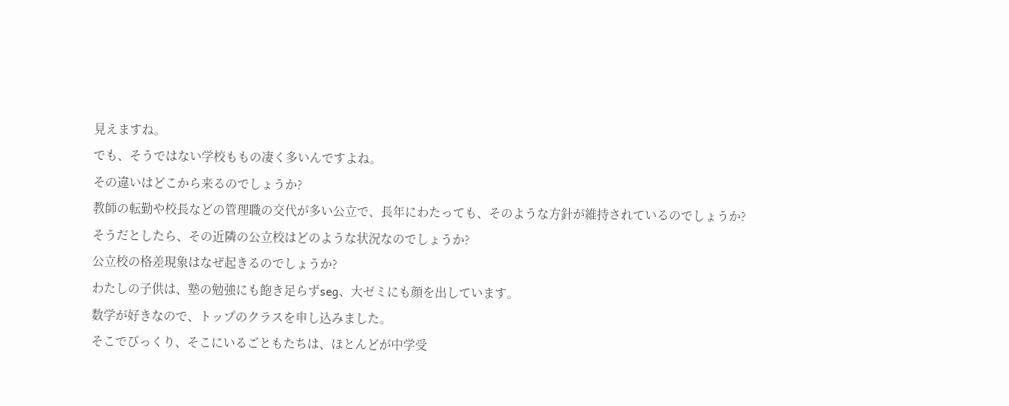見えますね。
でも、そうではない学校ももの凄く多いんですよね。
その違いはどこから来るのでしょうか?
教師の転勤や校長などの管理職の交代が多い公立で、長年にわたっても、そのような方針が維持されているのでしょうか?
そうだとしたら、その近隣の公立校はどのような状況なのでしょうか?
公立校の格差現象はなぜ起きるのでしょうか?
わたしの子供は、塾の勉強にも飽き足らずseg、大ゼミにも顔を出しています。
数学が好きなので、トップのクラスを申し込みました。
そこでびっくり、そこにいるごともたちは、ほとんどが中学受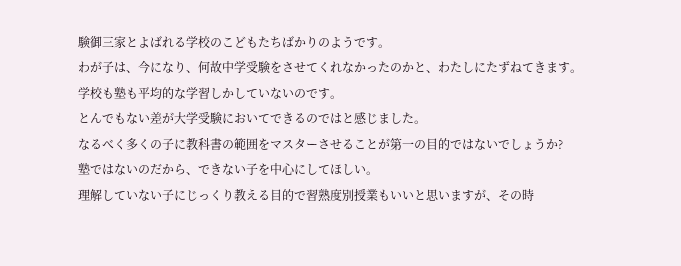験御三家とよばれる学校のこどもたちばかりのようです。
わが子は、今になり、何故中学受験をさせてくれなかったのかと、わたしにたずねてきます。
学校も塾も平均的な学習しかしていないのです。
とんでもない差が大学受験においてできるのではと感じました。
なるべく多くの子に教科書の範囲をマスターさせることが第一の目的ではないでしょうか?
塾ではないのだから、できない子を中心にしてほしい。
理解していない子にじっくり教える目的で習熟度別授業もいいと思いますが、その時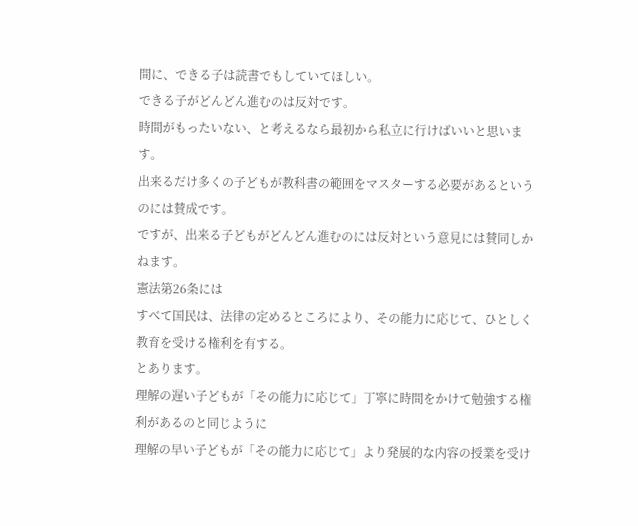間に、できる子は読書でもしていてほしい。
できる子がどんどん進むのは反対です。
時間がもったいない、と考えるなら最初から私立に行けばいいと思います。
出来るだけ多くの子どもが教科書の範囲をマスターする必要があるというのには賛成です。
ですが、出来る子どもがどんどん進むのには反対という意見には賛同しかねます。
憲法第26条には
すべて国民は、法律の定めるところにより、その能力に応じて、ひとしく教育を受ける権利を有する。
とあります。
理解の遅い子どもが「その能力に応じて」丁寧に時間をかけて勉強する権利があるのと同じように
理解の早い子どもが「その能力に応じて」より発展的な内容の授業を受け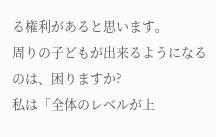る権利があると思います。
周りの子どもが出来るようになるのは、困りますか?
私は「全体のレベルが上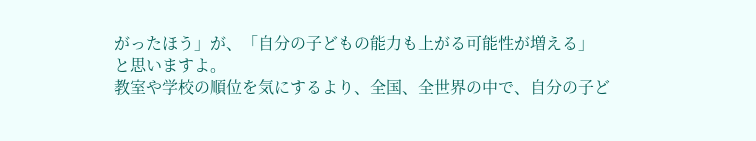がったほう」が、「自分の子どもの能力も上がる可能性が増える」
と思いますよ。
教室や学校の順位を気にするより、全国、全世界の中で、自分の子ど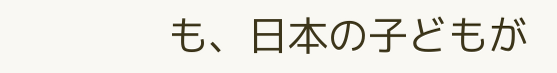も、日本の子どもが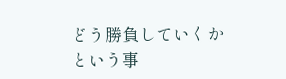どう勝負していくかという事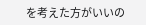を考えた方がいいの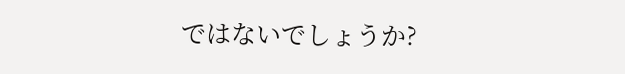ではないでしょうか?